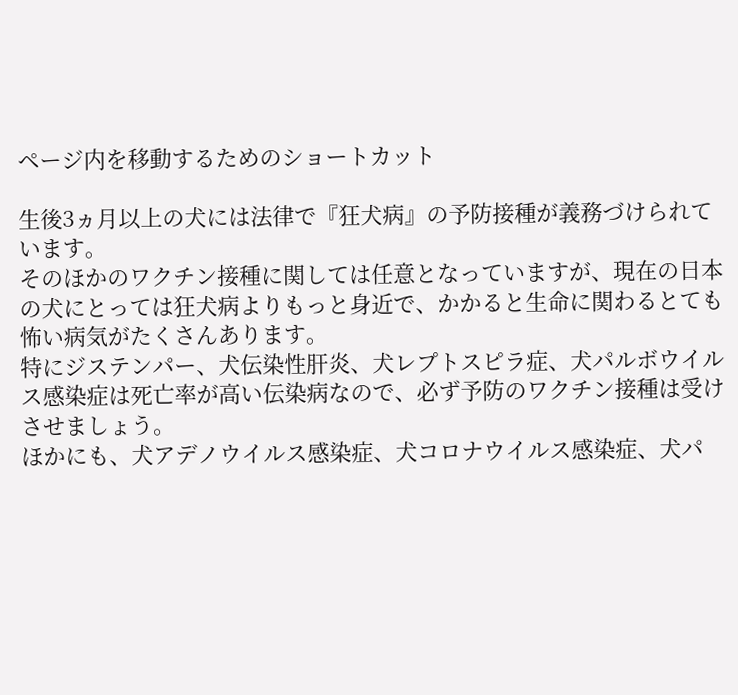ページ内を移動するためのショートカット

生後3ヵ月以上の犬には法律で『狂犬病』の予防接種が義務づけられています。
そのほかのワクチン接種に関しては任意となっていますが、現在の日本の犬にとっては狂犬病よりもっと身近で、かかると生命に関わるとても怖い病気がたくさんあります。
特にジステンパー、犬伝染性肝炎、犬レプトスピラ症、犬パルボウイルス感染症は死亡率が高い伝染病なので、必ず予防のワクチン接種は受けさせましょう。
ほかにも、犬アデノウイルス感染症、犬コロナウイルス感染症、犬パ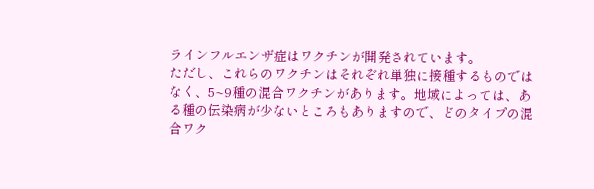ラインフルエンザ症はワクチンが開発されています。
ただし、これらのワクチンはそれぞれ単独に接種するものではなく、5~9種の混合ワクチンがあります。地域によっては、ある種の伝染病が少ないところもありますので、どのタイプの混合ワク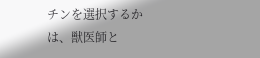チンを選択するかは、獣医師と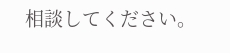相談してください。